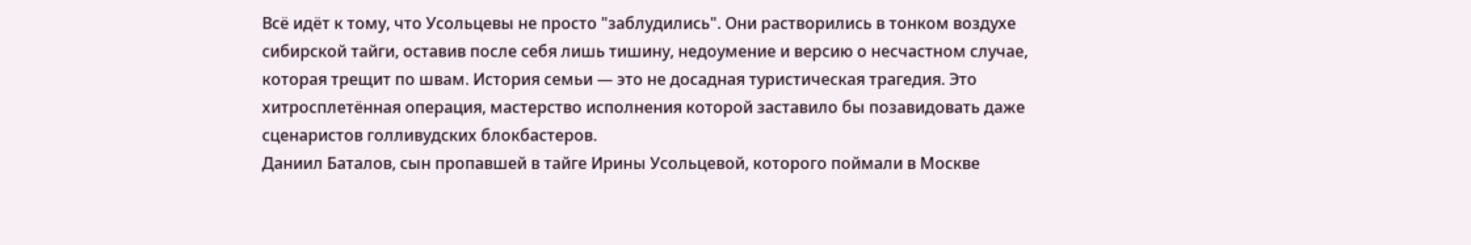Всё идёт к тому, что Усольцевы не просто "заблудились". Они растворились в тонком воздухе сибирской тайги, оставив после себя лишь тишину, недоумение и версию о несчастном случае, которая трещит по швам. История семьи — это не досадная туристическая трагедия. Это хитросплетённая операция, мастерство исполнения которой заставило бы позавидовать даже сценаристов голливудских блокбастеров.
Даниил Баталов, сын пропавшей в тайге Ирины Усольцевой, которого поймали в Москве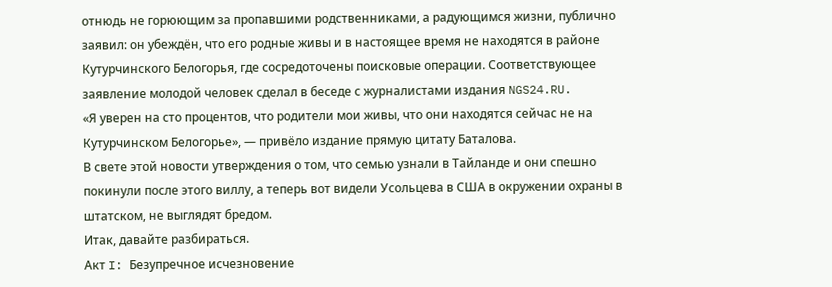отнюдь не горюющим за пропавшими родственниками, а радующимся жизни, публично заявил: он убеждён, что его родные живы и в настоящее время не находятся в районе Кутурчинского Белогорья, где сосредоточены поисковые операции. Соответствующее заявление молодой человек сделал в беседе с журналистами издания NGS24.RU.
«Я уверен на сто процентов, что родители мои живы, что они находятся сейчас не на Кутурчинском Белогорье», — привёло издание прямую цитату Баталова.
В свете этой новости утверждения о том, что семью узнали в Тайланде и они спешно покинули после этого виллу, а теперь вот видели Усольцева в США в окружении охраны в штатском, не выглядят бредом.
Итак, давайте разбираться.
Акт I: Безупречное исчезновение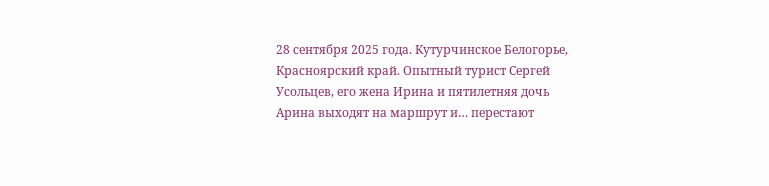28 сентября 2025 года. Кутурчинское Белогорье, Красноярский край. Опытный турист Сергей Усольцев, его жена Ирина и пятилетняя дочь Арина выходят на маршрут и… перестают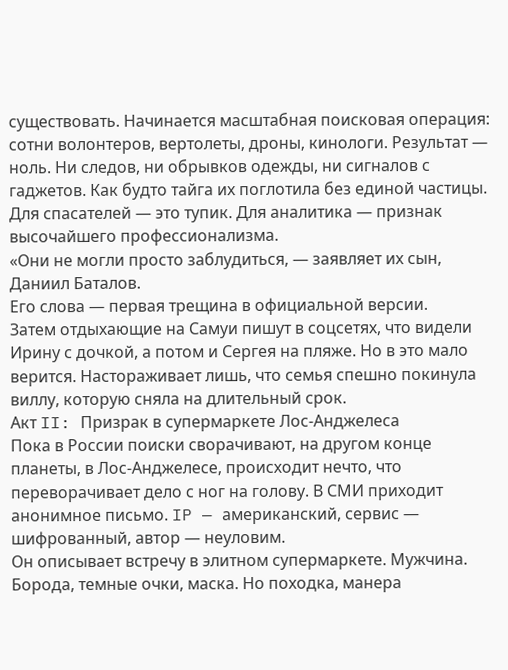существовать. Начинается масштабная поисковая операция: сотни волонтеров, вертолеты, дроны, кинологи. Результат — ноль. Ни следов, ни обрывков одежды, ни сигналов с гаджетов. Как будто тайга их поглотила без единой частицы.
Для спасателей — это тупик. Для аналитика — признак высочайшего профессионализма.
«Они не могли просто заблудиться, — заявляет их сын, Даниил Баталов.
Его слова — первая трещина в официальной версии.
Затем отдыхающие на Самуи пишут в соцсетях, что видели Ирину с дочкой, а потом и Сергея на пляже. Но в это мало верится. Настораживает лишь, что семья спешно покинула виллу, которую сняла на длительный срок.
Акт II: Призрак в супермаркете Лос-Анджелеса
Пока в России поиски сворачивают, на другом конце планеты, в Лос-Анджелесе, происходит нечто, что переворачивает дело с ног на голову. В СМИ приходит анонимное письмо. IP — американский, сервис — шифрованный, автор — неуловим.
Он описывает встречу в элитном супермаркете. Мужчина. Борода, темные очки, маска. Но походка, манера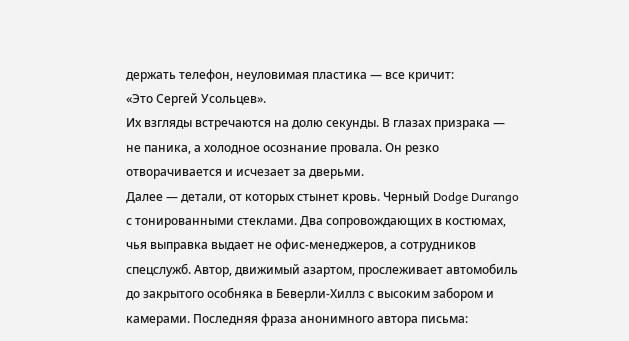держать телефон, неуловимая пластика — все кричит:
«Это Сергей Усольцев».
Их взгляды встречаются на долю секунды. В глазах призрака — не паника, а холодное осознание провала. Он резко отворачивается и исчезает за дверьми.
Далее — детали, от которых стынет кровь. Черный Dodge Durango с тонированными стеклами. Два сопровождающих в костюмах, чья выправка выдает не офис-менеджеров, а сотрудников спецслужб. Автор, движимый азартом, прослеживает автомобиль до закрытого особняка в Беверли-Хиллз с высоким забором и камерами. Последняя фраза анонимного автора письма: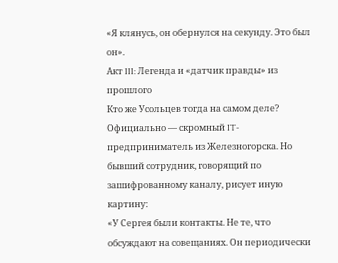«Я клянусь, он обернулся на секунду. Это был он».
Акт III: Легенда и «датчик правды» из прошлого
Кто же Усольцев тогда на самом деле? Официально — скромный IT-предприниматель из Железногорска. Но бывший сотрудник, говорящий по зашифрованному каналу, рисует иную картину:
«У Сергея были контакты. Не те, что обсуждают на совещаниях. Он периодически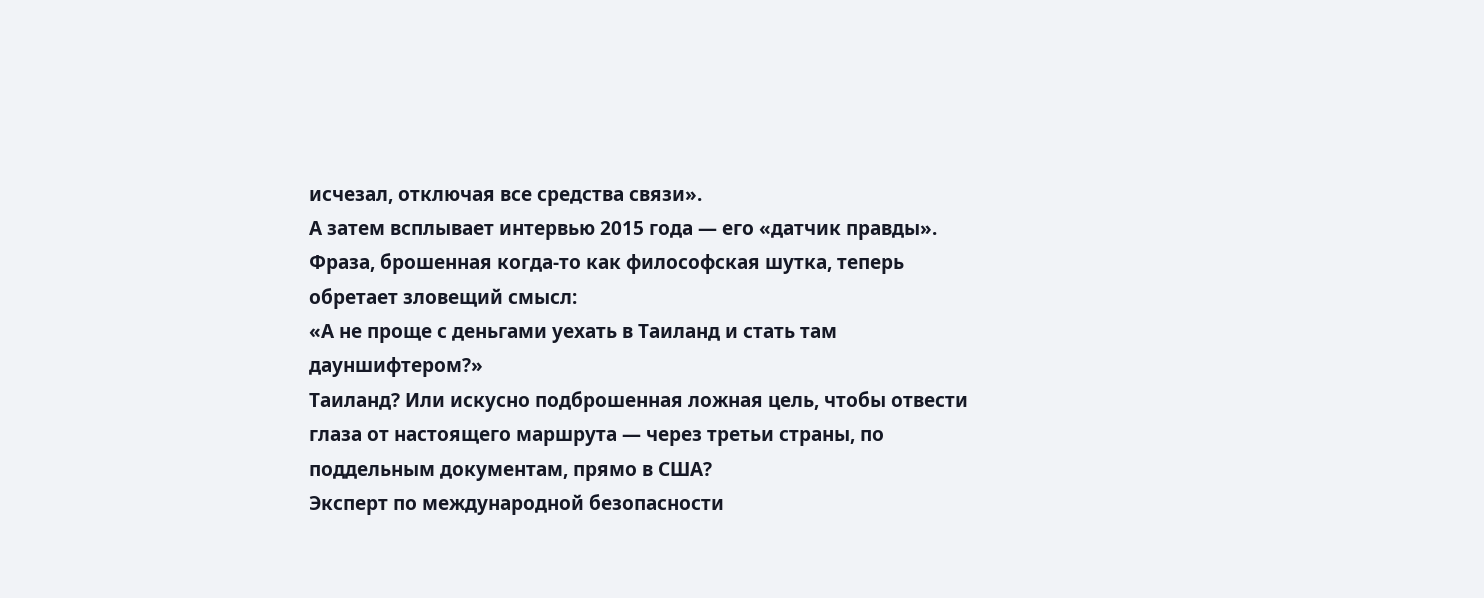исчезал, отключая все средства связи».
А затем всплывает интервью 2015 года — его «датчик правды». Фраза, брошенная когда-то как философская шутка, теперь обретает зловещий смысл:
«А не проще с деньгами уехать в Таиланд и стать там дауншифтером?»
Таиланд? Или искусно подброшенная ложная цель, чтобы отвести глаза от настоящего маршрута — через третьи страны, по поддельным документам, прямо в США?
Эксперт по международной безопасности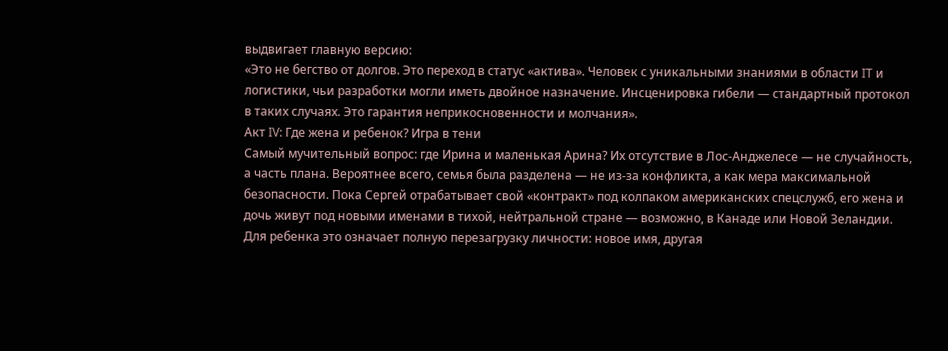выдвигает главную версию:
«Это не бегство от долгов. Это переход в статус «актива». Человек с уникальными знаниями в области IT и логистики, чьи разработки могли иметь двойное назначение. Инсценировка гибели — стандартный протокол в таких случаях. Это гарантия неприкосновенности и молчания».
Акт IV: Где жена и ребенок? Игра в тени
Самый мучительный вопрос: где Ирина и маленькая Арина? Их отсутствие в Лос-Анджелесе — не случайность, а часть плана. Вероятнее всего, семья была разделена — не из-за конфликта, а как мера максимальной безопасности. Пока Сергей отрабатывает свой «контракт» под колпаком американских спецслужб, его жена и дочь живут под новыми именами в тихой, нейтральной стране — возможно, в Канаде или Новой Зеландии.
Для ребенка это означает полную перезагрузку личности: новое имя, другая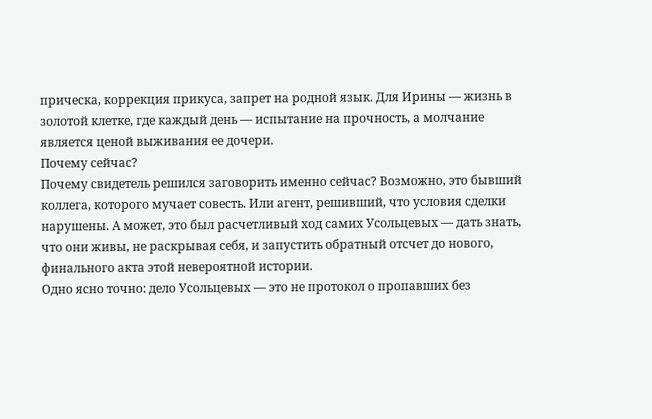прическа, коррекция прикуса, запрет на родной язык. Для Ирины — жизнь в золотой клетке, где каждый день — испытание на прочность, а молчание является ценой выживания ее дочери.
Почему сейчас?
Почему свидетель решился заговорить именно сейчас? Возможно, это бывший коллега, которого мучает совесть. Или агент, решивший, что условия сделки нарушены. А может, это был расчетливый ход самих Усольцевых — дать знать, что они живы, не раскрывая себя, и запустить обратный отсчет до нового, финального акта этой невероятной истории.
Одно ясно точно: дело Усольцевых — это не протокол о пропавших без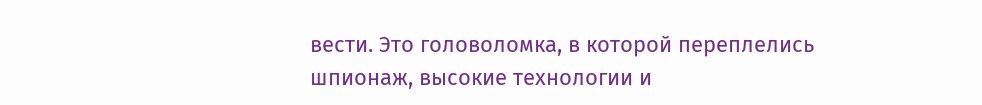вести. Это головоломка, в которой переплелись шпионаж, высокие технологии и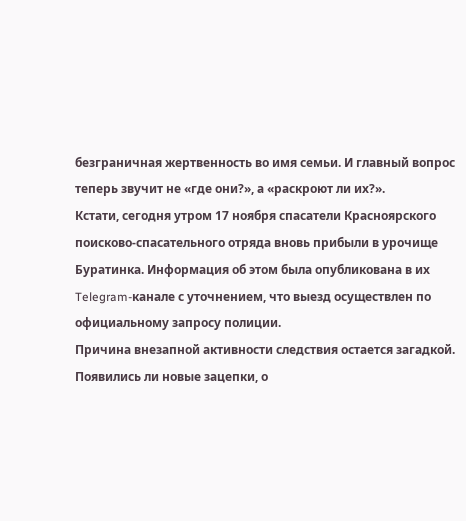безграничная жертвенность во имя семьи. И главный вопрос теперь звучит не «где они?», а «раскроют ли их?».
Кстати, сегодня утром 17 ноября спасатели Красноярского поисково-спасательного отряда вновь прибыли в урочище Буратинка. Информация об этом была опубликована в их Telegram-канале с уточнением, что выезд осуществлен по официальному запросу полиции.
Причина внезапной активности следствия остается загадкой. Появились ли новые зацепки, о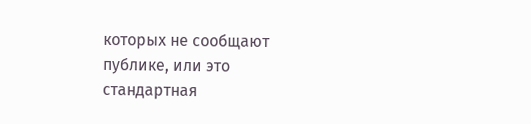которых не сообщают публике, или это стандартная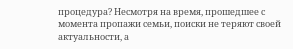процедура? Несмотря на время, прошедшее с момента пропажи семьи, поиски не теряют своей актуальности, а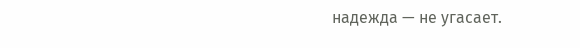надежда — не угасает.